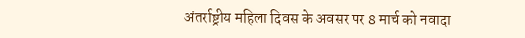अंतर्राष्ट्रीय महिला दिवस के अवसर पर 8 मार्च को नवादा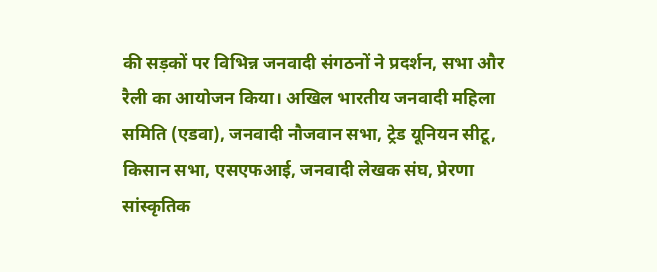की सड़कों पर विभिन्न जनवादी संगठनों ने प्रदर्शन, सभा और रैली का आयोजन किया। अखिल भारतीय जनवादी महिला समिति (एडवा), जनवादी नौजवान सभा, ट्रेड यूनियन सीटू, किसान सभा, एसएफआई, जनवादी लेखक संघ, प्रेरणा सांस्कृतिक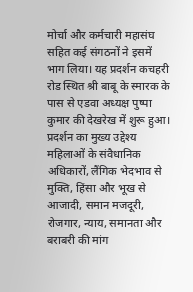मोर्चा और कर्मचारी महासंघ सहित कई संगठनों ने इसमें भाग लिया। यह प्रदर्शन कचहरी रोड स्थित श्री बाबू के स्मारक के पास से एडवा अध्यक्ष पुष्पा कुमार की देखरेख में शुरू हुआ। प्रदर्शन का मुख्य उद्देश्य महिलाओं के संवैधानिक अधिकारों, लैंगिक भेदभाव से मुक्ति, हिंसा और भूख से आजादी, समान मजदूरी, रोजगार, न्याय, समानता और बराबरी की मांग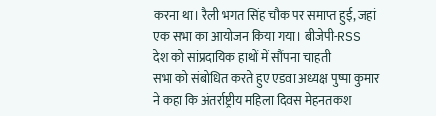करना था। रैली भगत सिंह चौक पर समाप्त हुई, जहां एक सभा का आयोजन किया गया। बीजेपी-RSS देश को सांप्रदायिक हाथों में सौंपना चाहती
सभा को संबोधित करते हुए एडवा अध्यक्ष पुष्पा कुमार ने कहा कि अंतर्राष्ट्रीय महिला दिवस मेहनतकश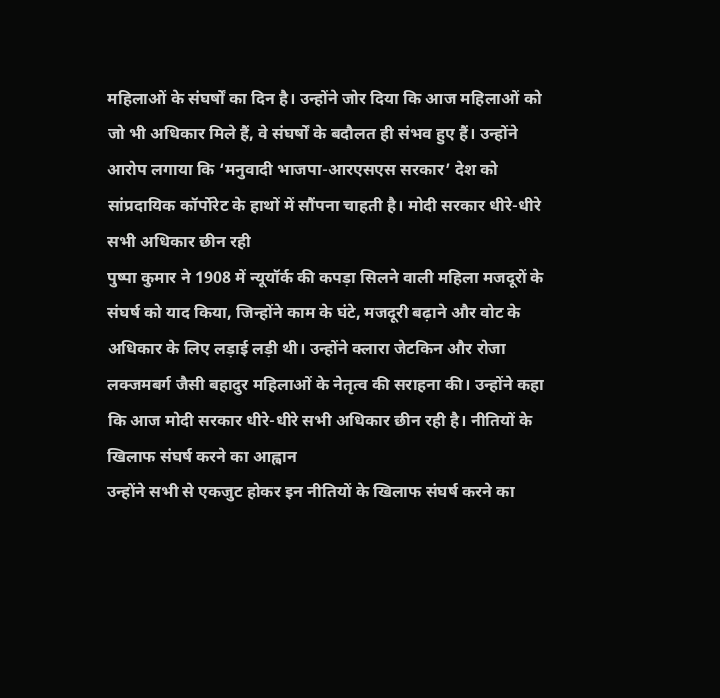महिलाओं के संघर्षों का दिन है। उन्होंने जोर दिया कि आज महिलाओं को जो भी अधिकार मिले हैं, वे संघर्षों के बदौलत ही संभव हुए हैं। उन्होंने आरोप लगाया कि ‘मनुवादी भाजपा-आरएसएस सरकार’ देश को सांप्रदायिक कॉर्पोरेट के हाथों में सौंपना चाहती है। मोदी सरकार धीरे-धीरे सभी अधिकार छीन रही
पुष्पा कुमार ने 1908 में न्यूयॉर्क की कपड़ा सिलने वाली महिला मजदूरों के संघर्ष को याद किया, जिन्होंने काम के घंटे, मजदूरी बढ़ाने और वोट के अधिकार के लिए लड़ाई लड़ी थी। उन्होंने क्लारा जेटकिन और रोजा लक्जमबर्ग जैसी बहादुर महिलाओं के नेतृत्व की सराहना की। उन्होंने कहा कि आज मोदी सरकार धीरे-धीरे सभी अधिकार छीन रही है। नीतियों के खिलाफ संघर्ष करने का आह्वान
उन्होंने सभी से एकजुट होकर इन नीतियों के खिलाफ संघर्ष करने का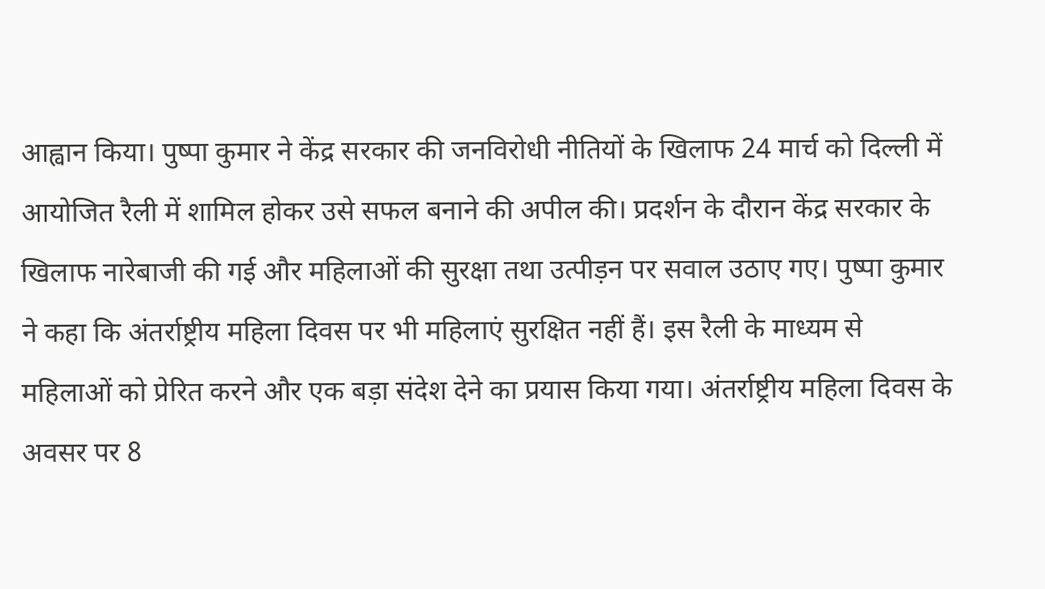आह्वान किया। पुष्पा कुमार ने केंद्र सरकार की जनविरोधी नीतियों के खिलाफ 24 मार्च को दिल्ली में आयोजित रैली में शामिल होकर उसे सफल बनाने की अपील की। प्रदर्शन के दौरान केंद्र सरकार के खिलाफ नारेबाजी की गई और महिलाओं की सुरक्षा तथा उत्पीड़न पर सवाल उठाए गए। पुष्पा कुमार ने कहा कि अंतर्राष्ट्रीय महिला दिवस पर भी महिलाएं सुरक्षित नहीं हैं। इस रैली के माध्यम से महिलाओं को प्रेरित करने और एक बड़ा संदेश देने का प्रयास किया गया। अंतर्राष्ट्रीय महिला दिवस के अवसर पर 8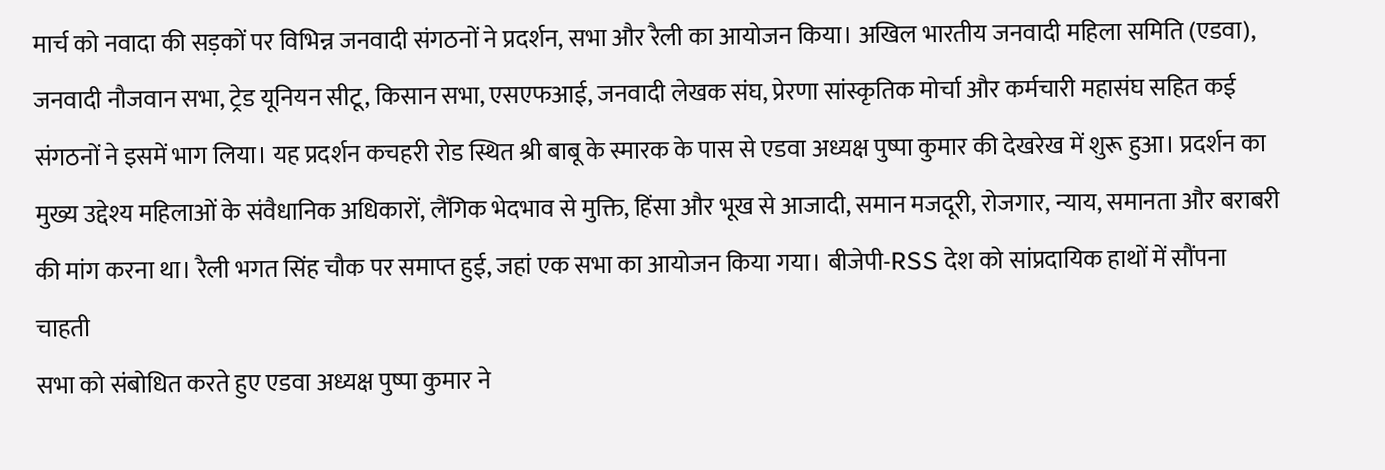मार्च को नवादा की सड़कों पर विभिन्न जनवादी संगठनों ने प्रदर्शन, सभा और रैली का आयोजन किया। अखिल भारतीय जनवादी महिला समिति (एडवा), जनवादी नौजवान सभा, ट्रेड यूनियन सीटू, किसान सभा, एसएफआई, जनवादी लेखक संघ, प्रेरणा सांस्कृतिक मोर्चा और कर्मचारी महासंघ सहित कई संगठनों ने इसमें भाग लिया। यह प्रदर्शन कचहरी रोड स्थित श्री बाबू के स्मारक के पास से एडवा अध्यक्ष पुष्पा कुमार की देखरेख में शुरू हुआ। प्रदर्शन का मुख्य उद्देश्य महिलाओं के संवैधानिक अधिकारों, लैंगिक भेदभाव से मुक्ति, हिंसा और भूख से आजादी, समान मजदूरी, रोजगार, न्याय, समानता और बराबरी की मांग करना था। रैली भगत सिंह चौक पर समाप्त हुई, जहां एक सभा का आयोजन किया गया। बीजेपी-RSS देश को सांप्रदायिक हाथों में सौंपना चाहती
सभा को संबोधित करते हुए एडवा अध्यक्ष पुष्पा कुमार ने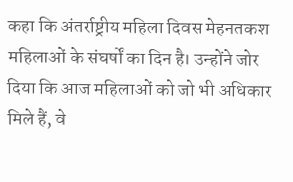कहा कि अंतर्राष्ट्रीय महिला दिवस मेहनतकश महिलाओं के संघर्षों का दिन है। उन्होंने जोर दिया कि आज महिलाओं को जो भी अधिकार मिले हैं, वे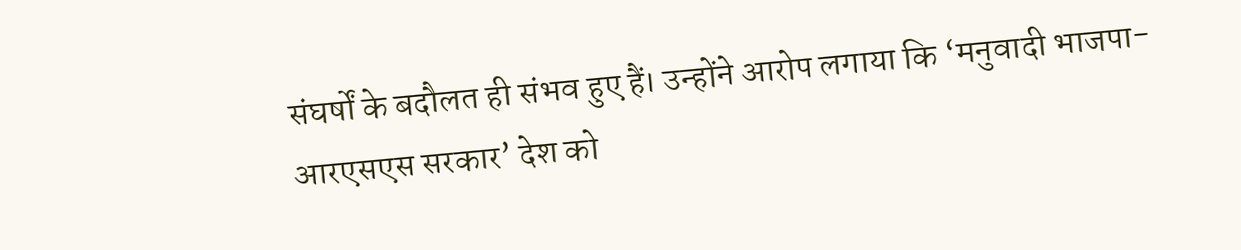संघर्षों के बदौलत ही संभव हुए हैं। उन्होंने आरोप लगाया कि ‘मनुवादी भाजपा-आरएसएस सरकार’ देश को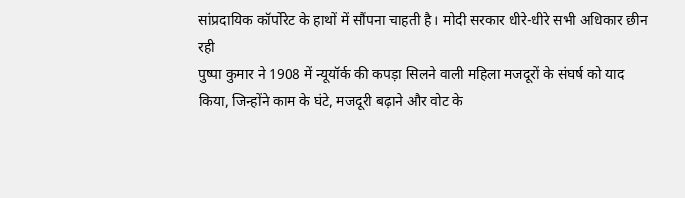सांप्रदायिक कॉर्पोरेट के हाथों में सौंपना चाहती है। मोदी सरकार धीरे-धीरे सभी अधिकार छीन रही
पुष्पा कुमार ने 1908 में न्यूयॉर्क की कपड़ा सिलने वाली महिला मजदूरों के संघर्ष को याद किया, जिन्होंने काम के घंटे, मजदूरी बढ़ाने और वोट के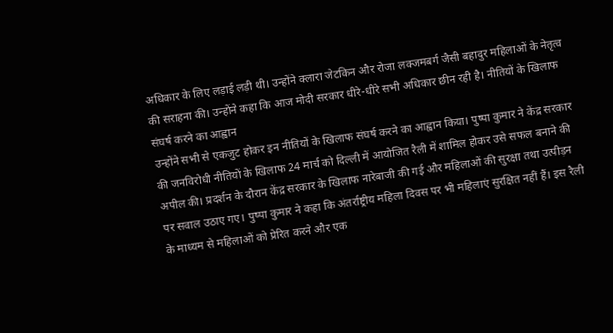अधिकार के लिए लड़ाई लड़ी थी। उन्होंने क्लारा जेटकिन और रोजा लक्जमबर्ग जैसी बहादुर महिलाओं के नेतृत्व की सराहना की। उन्होंने कहा कि आज मोदी सरकार धीरे-धीरे सभी अधिकार छीन रही है। नीतियों के खिलाफ संघर्ष करने का आह्वान
उन्होंने सभी से एकजुट होकर इन नीतियों के खिलाफ संघर्ष करने का आह्वान किया। पुष्पा कुमार ने केंद्र सरकार की जनविरोधी नीतियों के खिलाफ 24 मार्च को दिल्ली में आयोजित रैली में शामिल होकर उसे सफल बनाने की अपील की। प्रदर्शन के दौरान केंद्र सरकार के खिलाफ नारेबाजी की गई और महिलाओं की सुरक्षा तथा उत्पीड़न पर सवाल उठाए गए। पुष्पा कुमार ने कहा कि अंतर्राष्ट्रीय महिला दिवस पर भी महिलाएं सुरक्षित नहीं हैं। इस रैली के माध्यम से महिलाओं को प्रेरित करने और एक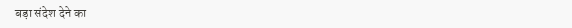बड़ा संदेश देने का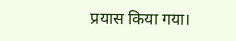प्रयास किया गया।